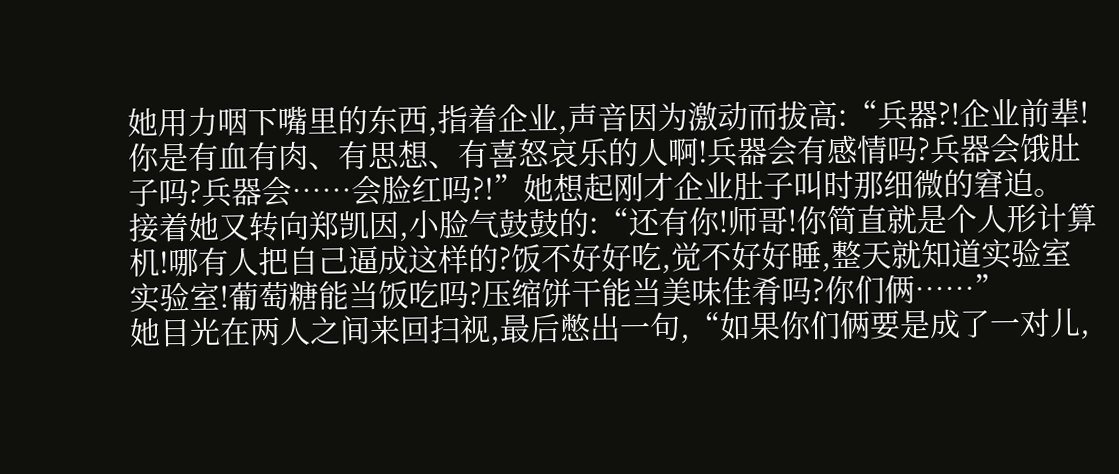她用力咽下嘴里的东西,指着企业,声音因为激动而拔高:“兵器?!企业前辈!你是有血有肉、有思想、有喜怒哀乐的人啊!兵器会有感情吗?兵器会饿肚子吗?兵器会……会脸红吗?!”她想起刚才企业肚子叫时那细微的窘迫。
接着她又转向郑凯因,小脸气鼓鼓的:“还有你!师哥!你简直就是个人形计算机!哪有人把自己逼成这样的?饭不好好吃,觉不好好睡,整天就知道实验室实验室!葡萄糖能当饭吃吗?压缩饼干能当美味佳肴吗?你们俩……”
她目光在两人之间来回扫视,最后憋出一句,“如果你们俩要是成了一对儿,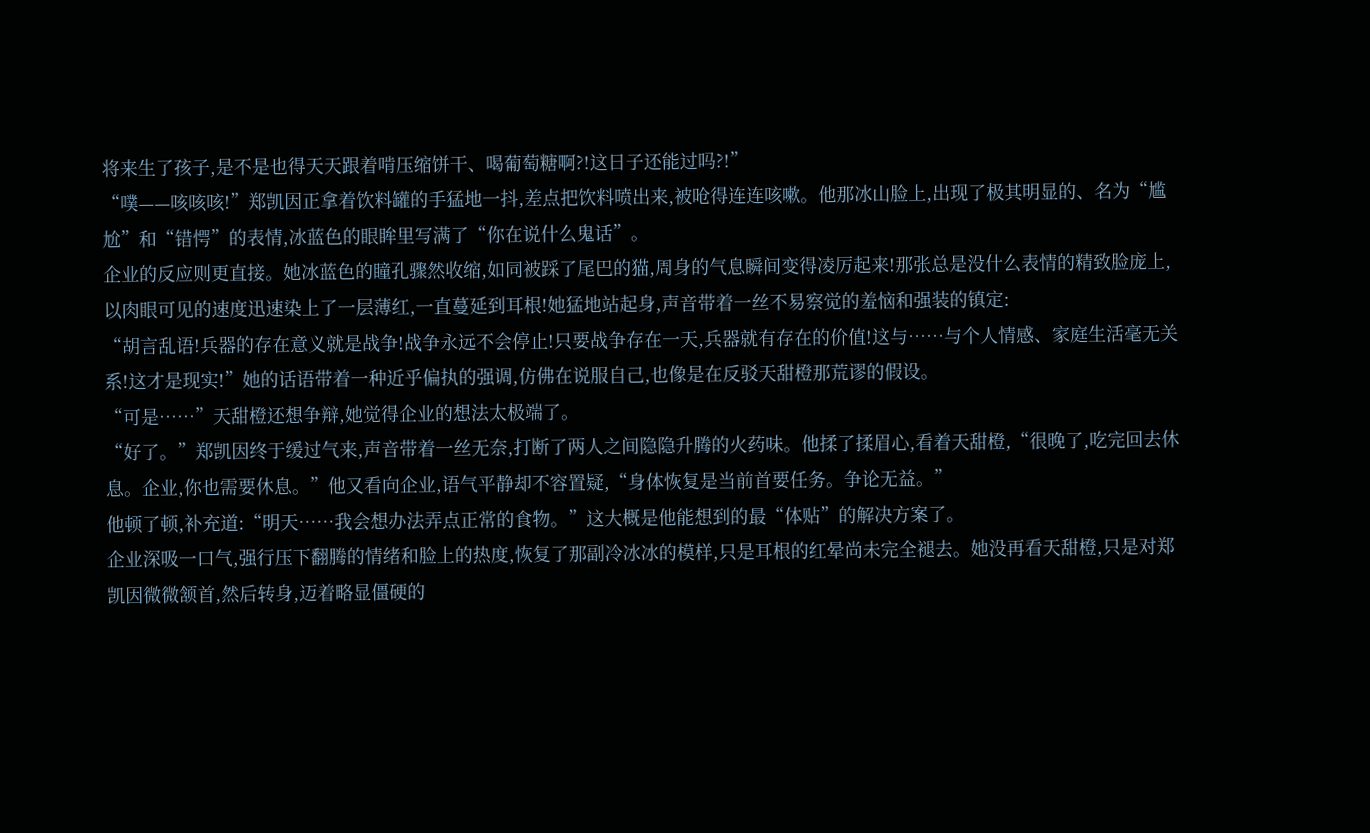将来生了孩子,是不是也得天天跟着啃压缩饼干、喝葡萄糖啊?!这日子还能过吗?!”
“噗——咳咳咳!”郑凯因正拿着饮料罐的手猛地一抖,差点把饮料喷出来,被呛得连连咳嗽。他那冰山脸上,出现了极其明显的、名为“尴尬”和“错愕”的表情,冰蓝色的眼眸里写满了“你在说什么鬼话”。
企业的反应则更直接。她冰蓝色的瞳孔骤然收缩,如同被踩了尾巴的猫,周身的气息瞬间变得凌厉起来!那张总是没什么表情的精致脸庞上,以肉眼可见的速度迅速染上了一层薄红,一直蔓延到耳根!她猛地站起身,声音带着一丝不易察觉的羞恼和强装的镇定:
“胡言乱语!兵器的存在意义就是战争!战争永远不会停止!只要战争存在一天,兵器就有存在的价值!这与……与个人情感、家庭生活毫无关系!这才是现实!”她的话语带着一种近乎偏执的强调,仿佛在说服自己,也像是在反驳天甜橙那荒谬的假设。
“可是……”天甜橙还想争辩,她觉得企业的想法太极端了。
“好了。”郑凯因终于缓过气来,声音带着一丝无奈,打断了两人之间隐隐升腾的火药味。他揉了揉眉心,看着天甜橙,“很晚了,吃完回去休息。企业,你也需要休息。”他又看向企业,语气平静却不容置疑,“身体恢复是当前首要任务。争论无益。”
他顿了顿,补充道:“明天……我会想办法弄点正常的食物。”这大概是他能想到的最“体贴”的解决方案了。
企业深吸一口气,强行压下翻腾的情绪和脸上的热度,恢复了那副冷冰冰的模样,只是耳根的红晕尚未完全褪去。她没再看天甜橙,只是对郑凯因微微颔首,然后转身,迈着略显僵硬的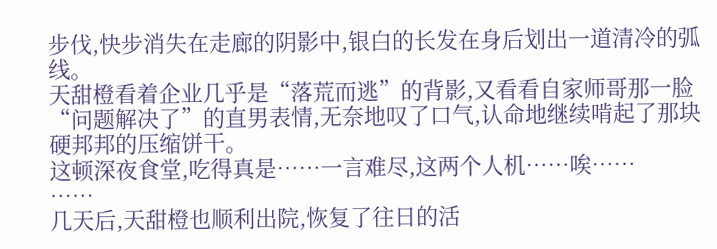步伐,快步消失在走廊的阴影中,银白的长发在身后划出一道清冷的弧线。
天甜橙看着企业几乎是“落荒而逃”的背影,又看看自家师哥那一脸“问题解决了”的直男表情,无奈地叹了口气,认命地继续啃起了那块硬邦邦的压缩饼干。
这顿深夜食堂,吃得真是……一言难尽,这两个人机……唉……
……
几天后,天甜橙也顺利出院,恢复了往日的活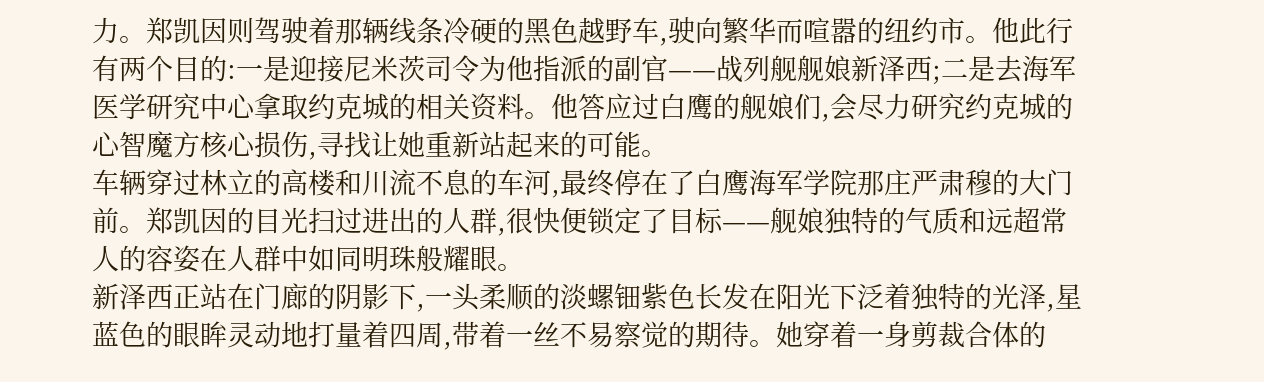力。郑凯因则驾驶着那辆线条冷硬的黑色越野车,驶向繁华而喧嚣的纽约市。他此行有两个目的:一是迎接尼米茨司令为他指派的副官——战列舰舰娘新泽西;二是去海军医学研究中心拿取约克城的相关资料。他答应过白鹰的舰娘们,会尽力研究约克城的心智魔方核心损伤,寻找让她重新站起来的可能。
车辆穿过林立的高楼和川流不息的车河,最终停在了白鹰海军学院那庄严肃穆的大门前。郑凯因的目光扫过进出的人群,很快便锁定了目标——舰娘独特的气质和远超常人的容姿在人群中如同明珠般耀眼。
新泽西正站在门廊的阴影下,一头柔顺的淡螺钿紫色长发在阳光下泛着独特的光泽,星蓝色的眼眸灵动地打量着四周,带着一丝不易察觉的期待。她穿着一身剪裁合体的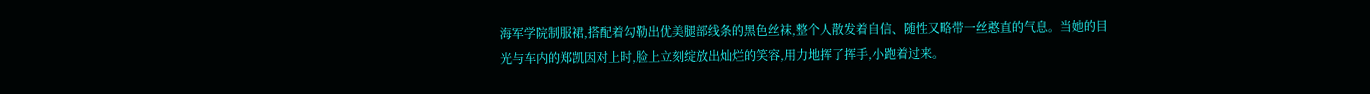海军学院制服裙,搭配着勾勒出优美腿部线条的黑色丝袜,整个人散发着自信、随性又略带一丝憨直的气息。当她的目光与车内的郑凯因对上时,脸上立刻绽放出灿烂的笑容,用力地挥了挥手,小跑着过来。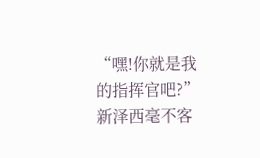“嘿!你就是我的指挥官吧?”新泽西毫不客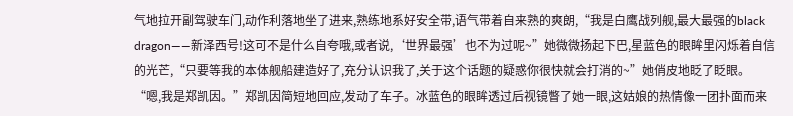气地拉开副驾驶车门,动作利落地坐了进来,熟练地系好安全带,语气带着自来熟的爽朗,“我是白鹰战列舰,最大最强的black dragon——新泽西号!这可不是什么自夸哦,或者说,‘世界最强’也不为过呢~”她微微扬起下巴,星蓝色的眼眸里闪烁着自信的光芒,“只要等我的本体舰船建造好了,充分认识我了,关于这个话题的疑惑你很快就会打消的~”她俏皮地眨了眨眼。
“嗯,我是郑凯因。”郑凯因简短地回应,发动了车子。冰蓝色的眼眸透过后视镜瞥了她一眼,这姑娘的热情像一团扑面而来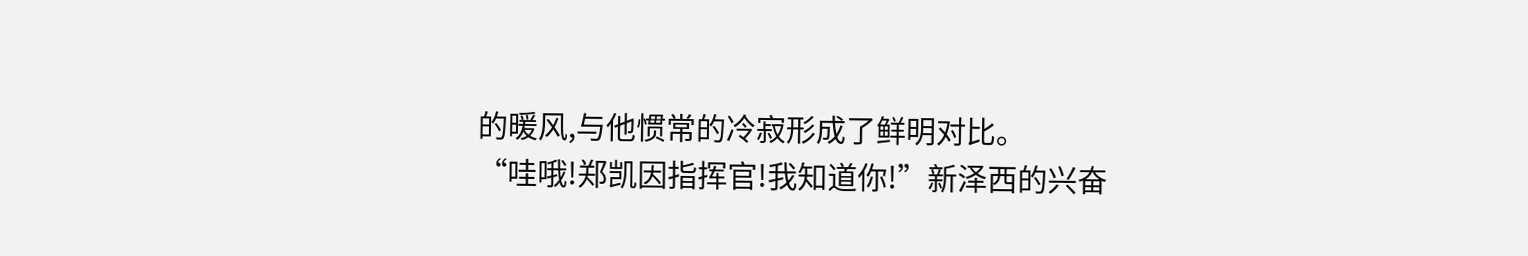的暖风,与他惯常的冷寂形成了鲜明对比。
“哇哦!郑凯因指挥官!我知道你!”新泽西的兴奋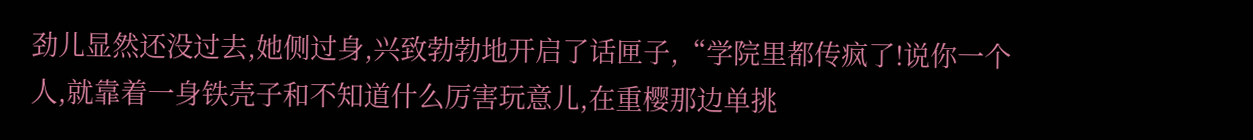劲儿显然还没过去,她侧过身,兴致勃勃地开启了话匣子,“学院里都传疯了!说你一个人,就靠着一身铁壳子和不知道什么厉害玩意儿,在重樱那边单挑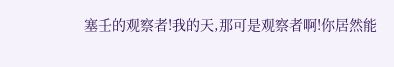塞壬的观察者!我的天,那可是观察者啊!你居然能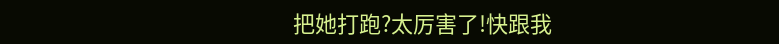把她打跑?太厉害了!快跟我